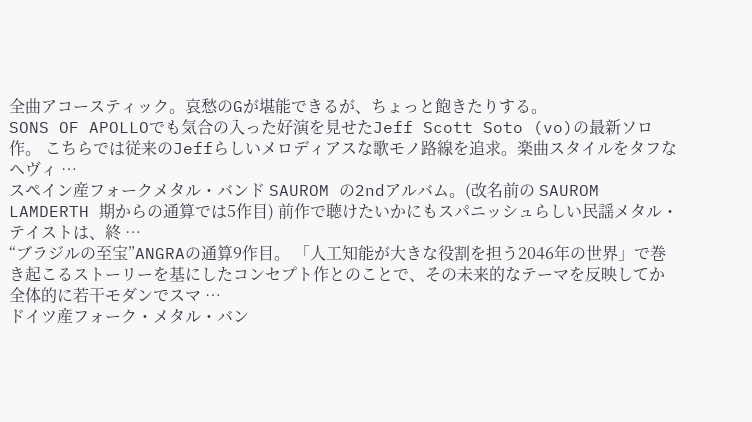全曲アコースティック。哀愁のGが堪能できるが、ちょっと飽きたりする。
SONS OF APOLLOでも気合の入った好演を見せたJeff Scott Soto (vo)の最新ソロ作。 こちらでは従来のJeffらしいメロディアスな歌モノ路線を追求。楽曲スタイルをタフなヘヴィ …
スペイン産フォークメタル・バンド SAUROM の2ndアルバム。(改名前の SAUROM LAMDERTH 期からの通算では5作目) 前作で聴けたいかにもスパニッシュらしい民謡メタル・テイストは、終 …
“ブラジルの至宝”ANGRAの通算9作目。 「人工知能が大きな役割を担う2046年の世界」で巻き起こるストーリーを基にしたコンセプト作とのことで、その未来的なテーマを反映してか全体的に若干モダンでスマ …
ドイツ産フォーク・メタル・バン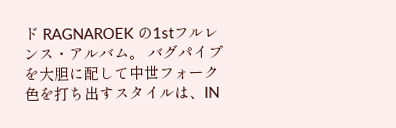ド RAGNAROEK の1stフルレンス・アルバム。 バグパイプを大胆に配して中世フォーク色を打ち出すスタイルは、IN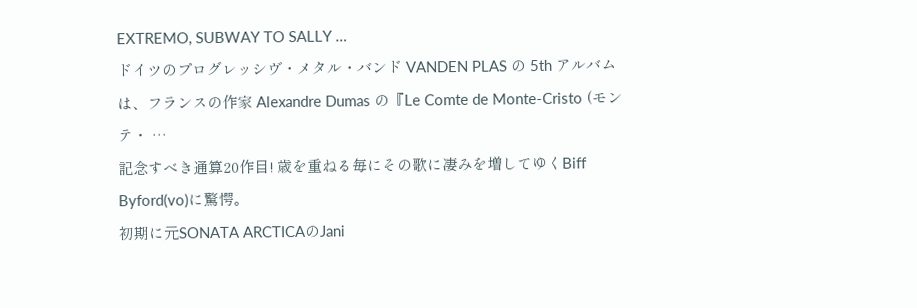EXTREMO, SUBWAY TO SALLY …
ドイツのプログレッシヴ・メタル・バンド VANDEN PLAS の 5th アルバムは、フランスの作家 Alexandre Dumas の『Le Comte de Monte-Cristo (モンテ・ …
記念すべき通算20作目! 歳を重ねる毎にその歌に凄みを増してゆくBiff Byford(vo)に驚愕。
初期に元SONATA ARCTICAのJani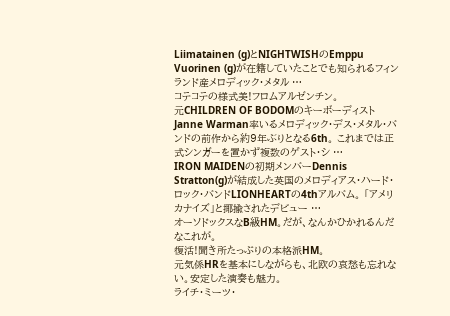Liimatainen (g)とNIGHTWISHのEmppu Vuorinen (g)が在籍していたことでも知られるフィンランド産メロディック・メタル …
コテコテの様式美!フロムアルゼンチン。
元CHILDREN OF BODOMのキーボーディストJanne Warman率いるメロディック・デス・メタル・バンドの前作から約9年ぶりとなる6th。 これまでは正式シンガーを置かず複数のゲスト・シ …
IRON MAIDENの初期メンバーDennis Stratton(g)が結成した英国のメロディアス・ハード・ロック・バンドLIONHEARTの4thアルバム。 「アメリカナイズ」と揶揄されたデビュー …
オーソドックスなB級HM。だが、なんかひかれるんだなこれが。
復活!聞き所たっぷりの本格派HM。
元気係HRを基本にしながらも、北欧の哀愁も忘れない。安定した演奏も魅力。
ライチ・ミーツ・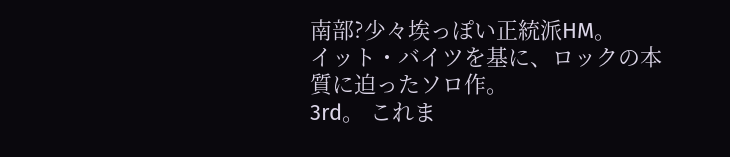南部?少々埃っぽい正統派HM。
イット・バイツを基に、ロックの本質に迫ったソロ作。
3rd。 これま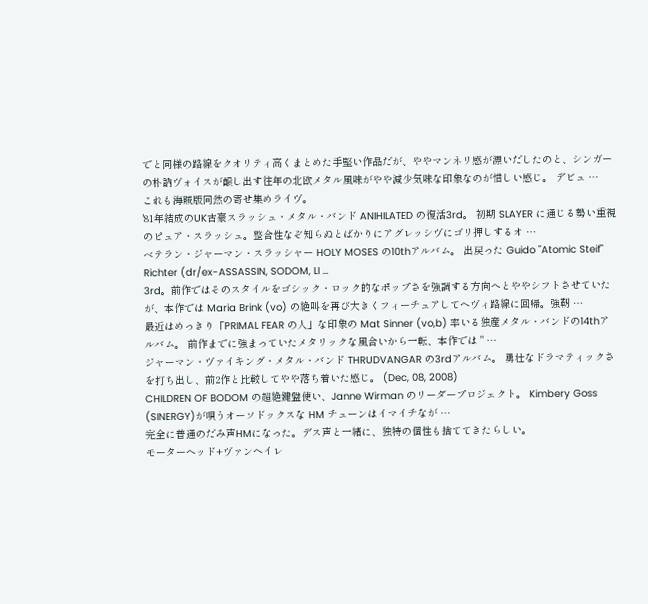でと同様の路線をクオリティ高くまとめた手堅い作品だが、ややマンネリ感が漂いだしたのと、シンガーの朴訥ヴォイスが醸し出す往年の北欧メタル風味がやや減少気味な印象なのが惜しい感じ。 デビュ …
これも海賊版同然の寄せ集めライヴ。
'81年結成のUK古豪スラッシュ・メタル・バンド ANIHILATED の復活3rd。 初期 SLAYER に通じる勢い重視のピュア・スラッシュ。整合性なぞ知らぬとばかりにアグレッシヴにゴリ押しするオ …
ベテラン・ジャーマン・スラッシャー HOLY MOSES の10thアルバム。 出戻った Guido "Atomic Steif" Richter (dr/ex-ASSASSIN, SODOM, LI …
3rd。前作ではそのスタイルをゴシック・ロック的なポップさを強調する方向へとややシフトさせていたが、本作では Maria Brink (vo) の絶叫を再び大きくフィーチュアしてヘヴィ路線に回帰。強靭 …
最近はめっきり「PRIMAL FEAR の人」な印象の Mat Sinner (vo,b) 率いる独産メタル・バンドの14thアルバム。 前作までに強まっていたメタリックな風合いから一転、本作では " …
ジャーマン・ヴァイキング・メタル・バンド THRUDVANGAR の3rdアルバム。 勇壮なドラマティックさを打ち出し、前2作と比較してやや落ち着いた感じ。 (Dec, 08, 2008)
CHILDREN OF BODOM の超絶鍵盤使い、Janne Wirman のリーダープロジェクト。 Kimbery Goss (SINERGY)が唄うオーソドックスな HM チューンはイマイチなが …
完全に普通のだみ声HMになった。デス声と一緒に、独特の個性も捨ててきたらしい。
モーターヘッド+ヴァンヘイレ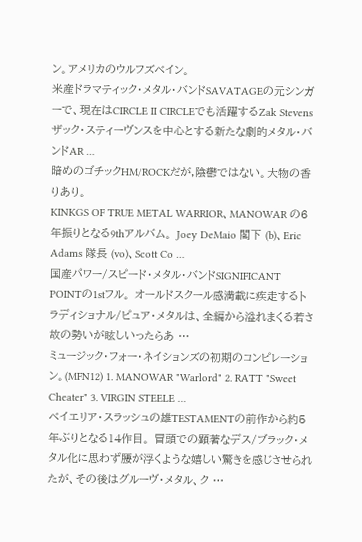ン。アメリカのウルフズベイン。
米産ドラマティック・メタル・バンドSAVATAGEの元シンガーで、現在はCIRCLE II CIRCLEでも活躍するZak Stevensザック・スティーヴンスを中心とする新たな劇的メタル・バンドAR …
暗めのゴチックHM/ROCKだが,陰鬱ではない。大物の香りあり。
KINKGS OF TRUE METAL WARRIOR、MANOWAR の6年振りとなる9thアルバム。 Joey DeMaio 閣下 (b)、Eric Adams 隊長 (vo)、Scott Co …
国産パワー/スピード・メタル・バンドSIGNIFICANT POINTの1stフル。 オールドスクール感満載に疾走するトラディショナル/ピュア・メタルは、全編から溢れまくる若さ故の勢いが眩しいったらあ …
ミュージック・フォー・ネイションズの初期のコンピレーション。(MFN12) 1. MANOWAR "Warlord" 2. RATT "Sweet Cheater" 3. VIRGIN STEELE …
ベイエリア・スラッシュの雄TESTAMENTの前作から約5年ぶりとなる14作目。 冒頭での顕著なデス/ブラック・メタル化に思わず腰が浮くような嬉しい驚きを感じさせられたが、その後はグルーヴ・メタル、ク …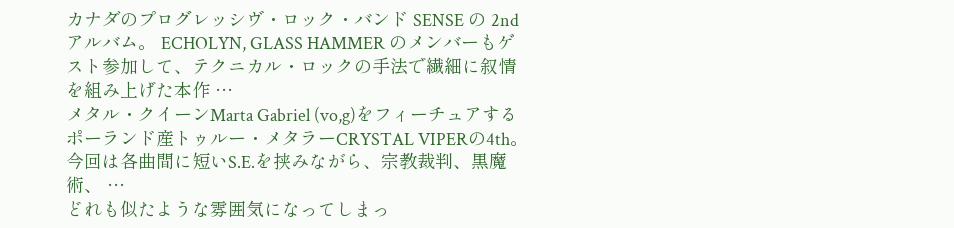カナダのプログレッシヴ・ロック・バンド SENSE の 2nd アルバム。 ECHOLYN, GLASS HAMMER のメンバーもゲスト参加して、テクニカル・ロックの手法で繊細に叙情を組み上げた本作 …
メタル・クイーンMarta Gabriel (vo,g)をフィーチュアするポーランド産トゥルー・メタラーCRYSTAL VIPERの4th。 今回は各曲間に短いS.E.を挟みながら、宗教裁判、黒魔術、 …
どれも似たような雰囲気になってしまっ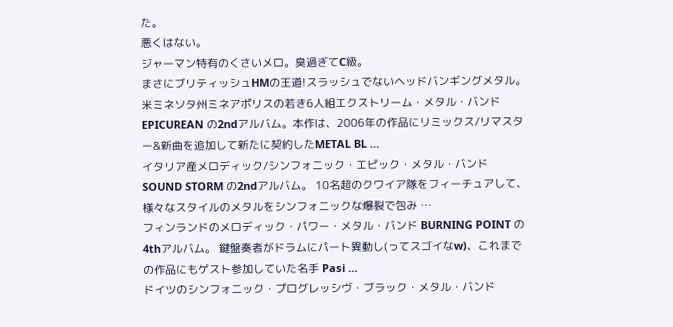た。
悪くはない。
ジャーマン特有のくさいメロ。臭過ぎてC級。
まさにブリティッシュHMの王道!スラッシュでないヘッドバンギングメタル。
米ミネソタ州ミネアポリスの若き6人組エクストリーム・メタル・バンド EPICUREAN の2ndアルバム。本作は、2006年の作品にリミックス/リマスター&新曲を追加して新たに契約したMETAL BL …
イタリア産メロディック/シンフォニック・エピック・メタル・バンド SOUND STORM の2ndアルバム。 10名超のクワイア隊をフィーチュアして、様々なスタイルのメタルをシンフォニックな爆裂で包み …
フィンランドのメロディック・パワー・メタル・バンド BURNING POINT の4thアルバム。 鍵盤奏者がドラムにパート異動し(ってスゴイなw)、これまでの作品にもゲスト参加していた名手 Pasi …
ドイツのシンフォニック・プログレッシヴ・ブラック・メタル・バンド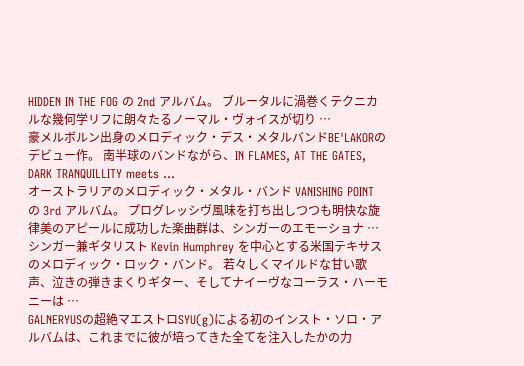HIDDEN IN THE FOG の 2nd アルバム。 ブルータルに渦巻くテクニカルな幾何学リフに朗々たるノーマル・ヴォイスが切り …
豪メルボルン出身のメロディック・デス・メタルバンドBE'LAKORのデビュー作。 南半球のバンドながら、IN FLAMES, AT THE GATES, DARK TRANQUILLITY meets …
オーストラリアのメロディック・メタル・バンド VANISHING POINT の 3rd アルバム。 プログレッシヴ風味を打ち出しつつも明快な旋律美のアピールに成功した楽曲群は、シンガーのエモーショナ …
シンガー兼ギタリスト Kevin Humphrey を中心とする米国テキサスのメロディック・ロック・バンド。 若々しくマイルドな甘い歌声、泣きの弾きまくりギター、そしてナイーヴなコーラス・ハーモニーは …
GALNERYUSの超絶マエストロSYU(g)による初のインスト・ソロ・アルバムは、これまでに彼が培ってきた全てを注入したかの力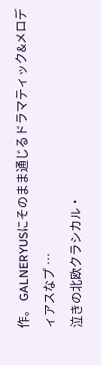作。 GALNERYUSにそのまま通じるドラマティック&メロディアスなプ …
泣きの北欧クラシカル・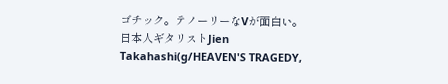ゴチック。テノーリーなVが面白い。
日本人ギタリストJien Takahashi(g/HEAVEN'S TRAGEDY,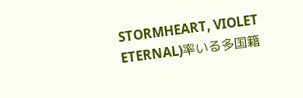STORMHEART, VIOLET ETERNAL)率いる多国籍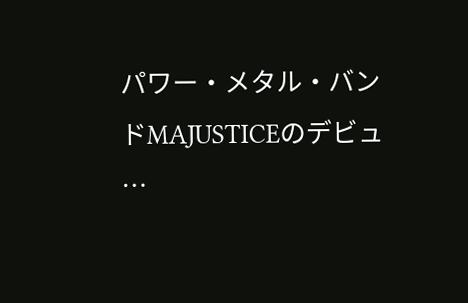パワー・メタル・バンドMAJUSTICEのデビュ …